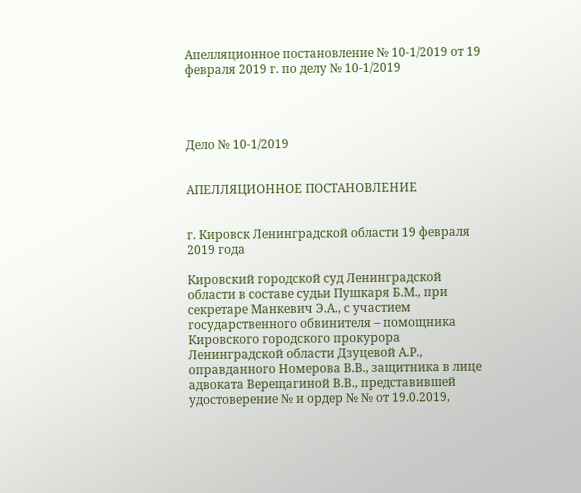Апелляционное постановление № 10-1/2019 от 19 февраля 2019 г. по делу № 10-1/2019




Дело № 10-1/2019


АПЕЛЛЯЦИОННОЕ ПОСТАНОВЛЕНИЕ


г. Кировск Ленинградской области 19 февраля 2019 года

Кировский городской суд Ленинградской области в составе судьи Пушкаря Б.М., при секретаре Манкевич Э.А., с участием государственного обвинителя – помощника Кировского городского прокурора Ленинградской области Дзуцевой А.Р., оправданного Номерова В.В., защитника в лице адвоката Верещагиной В.В., представившей удостоверение № и ордер № № от 19.0.2019,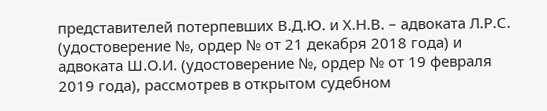представителей потерпевших В.Д.Ю. и Х.Н.В. – адвоката Л.Р.С. (удостоверение №, ордер № от 21 декабря 2018 года) и адвоката Ш.О.И. (удостоверение №, ордер № от 19 февраля 2019 года), рассмотрев в открытом судебном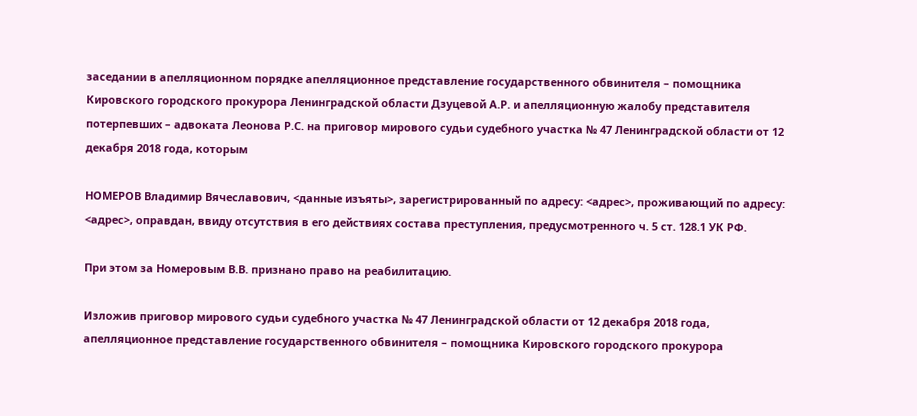заседании в апелляционном порядке апелляционное представление государственного обвинителя – помощника Кировского городского прокурора Ленинградской области Дзуцевой А.Р. и апелляционную жалобу представителя потерпевших – адвоката Леонова Р.С. на приговор мирового судьи судебного участка № 47 Ленинградской области от 12 декабря 2018 года, которым

НОМЕРОВ Владимир Вячеславович, <данные изъяты>, зарегистрированный по адресу: <адрес>, проживающий по адресу: <адрес>, оправдан, ввиду отсутствия в его действиях состава преступления, предусмотренного ч. 5 ст. 128.1 УК РФ.

При этом за Номеровым В.В. признано право на реабилитацию.

Изложив приговор мирового судьи судебного участка № 47 Ленинградской области от 12 декабря 2018 года, апелляционное представление государственного обвинителя – помощника Кировского городского прокурора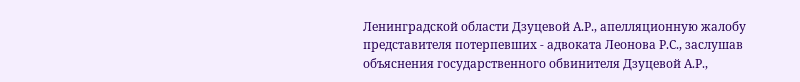Ленинградской области Дзуцевой А.Р., апелляционную жалобу представителя потерпевших - адвоката Леонова Р.С., заслушав объяснения государственного обвинителя Дзуцевой А.Р.,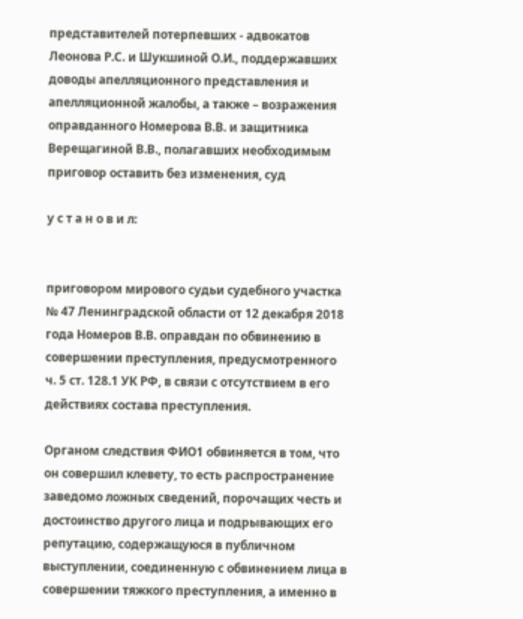представителей потерпевших - адвокатов Леонова Р.С. и Шукшиной О.И., поддержавших доводы апелляционного представления и апелляционной жалобы, а также – возражения оправданного Номерова В.В. и защитника Верещагиной В.В., полагавших необходимым приговор оставить без изменения, суд

у с т а н о в и л:


приговором мирового судьи судебного участка № 47 Ленинградской области от 12 декабря 2018 года Номеров В.В. оправдан по обвинению в совершении преступления, предусмотренного ч. 5 ст. 128.1 УК РФ, в связи с отсутствием в его действиях состава преступления.

Органом следствия ФИО1 обвиняется в том, что он совершил клевету, то есть распространение заведомо ложных сведений, порочащих честь и достоинство другого лица и подрывающих его репутацию, содержащуюся в публичном выступлении, соединенную с обвинением лица в совершении тяжкого преступления, а именно в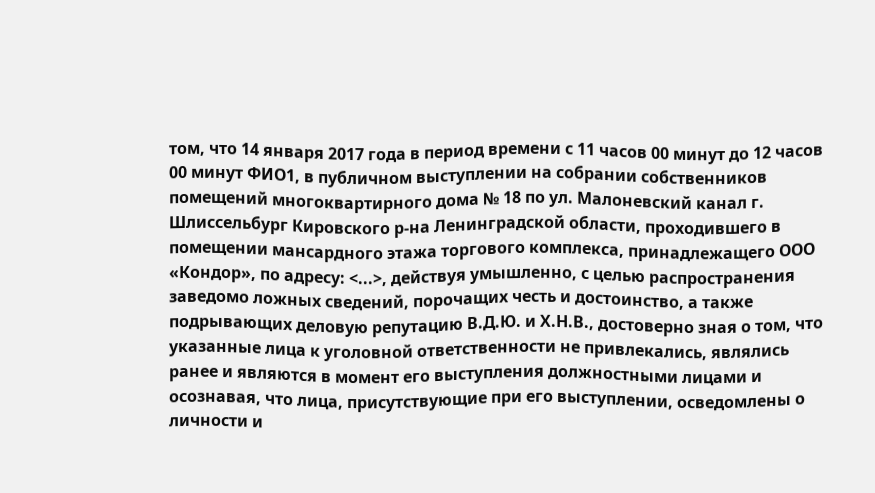том, что 14 января 2017 года в период времени с 11 часов 00 минут до 12 часов 00 минут ФИО1, в публичном выступлении на собрании собственников помещений многоквартирного дома № 18 по ул. Малоневский канал г. Шлиссельбург Кировского р-на Ленинградской области, проходившего в помещении мансардного этажа торгового комплекса, принадлежащего ООО «Кондор», по адресу: <...>, действуя умышленно, с целью распространения заведомо ложных сведений, порочащих честь и достоинство, а также подрывающих деловую репутацию В.Д.Ю. и Х.Н.В., достоверно зная о том, что указанные лица к уголовной ответственности не привлекались, являлись ранее и являются в момент его выступления должностными лицами и осознавая, что лица, присутствующие при его выступлении, осведомлены о личности и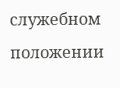служебном положении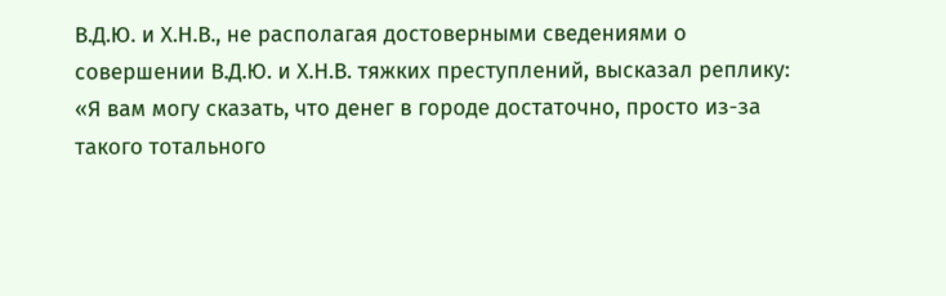В.Д.Ю. и Х.Н.В., не располагая достоверными сведениями о совершении В.Д.Ю. и Х.Н.В. тяжких преступлений, высказал реплику: «Я вам могу сказать, что денег в городе достаточно, просто из-за такого тотального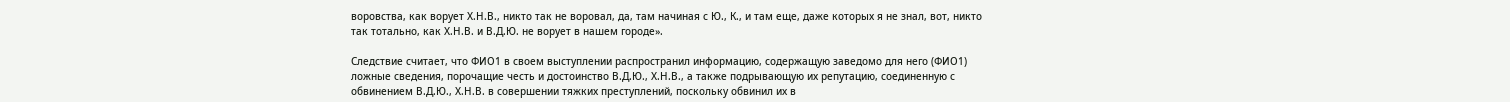воровства, как ворует Х.Н.В., никто так не воровал, да, там начиная с Ю., К., и там еще, даже которых я не знал, вот, никто так тотально, как Х.Н.В. и В.Д.Ю. не ворует в нашем городе».

Следствие считает, что ФИО1 в своем выступлении распространил информацию, содержащую заведомо для него (ФИО1) ложные сведения, порочащие честь и достоинство В.Д.Ю., Х.Н.В., а также подрывающую их репутацию, соединенную с обвинением В.Д.Ю., Х.Н.В. в совершении тяжких преступлений, поскольку обвинил их в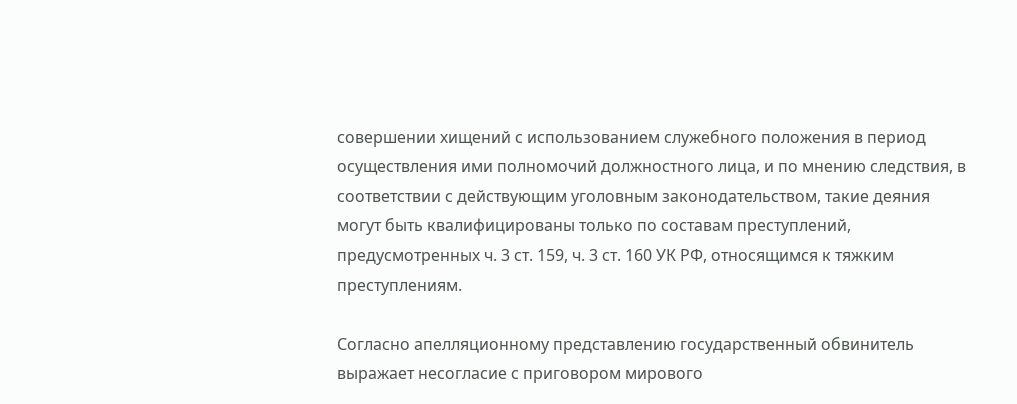совершении хищений с использованием служебного положения в период осуществления ими полномочий должностного лица, и по мнению следствия, в соответствии с действующим уголовным законодательством, такие деяния могут быть квалифицированы только по составам преступлений, предусмотренных ч. 3 ст. 159, ч. 3 ст. 160 УК РФ, относящимся к тяжким преступлениям.

Согласно апелляционному представлению государственный обвинитель выражает несогласие с приговором мирового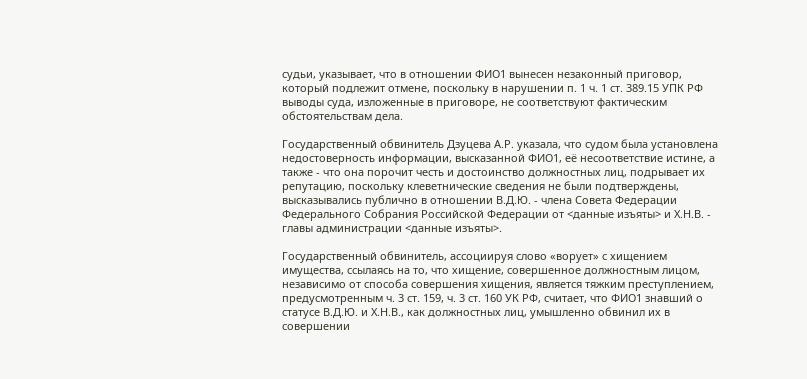судьи, указывает, что в отношении ФИО1 вынесен незаконный приговор, который подлежит отмене, поскольку в нарушении п. 1 ч. 1 ст. 389.15 УПК РФ выводы суда, изложенные в приговоре, не соответствуют фактическим обстоятельствам дела.

Государственный обвинитель Дзуцева А.Р. указала, что судом была установлена недостоверность информации, высказанной ФИО1, её несоответствие истине, а также - что она порочит честь и достоинство должностных лиц, подрывает их репутацию, поскольку клеветнические сведения не были подтверждены, высказывались публично в отношении В.Д.Ю. - члена Совета Федерации Федерального Собрания Российской Федерации от <данные изъяты> и Х.Н.В. - главы администрации <данные изъяты>.

Государственный обвинитель, ассоциируя слово «ворует» с хищением имущества, ссылаясь на то, что хищение, совершенное должностным лицом, независимо от способа совершения хищения, является тяжким преступлением, предусмотренным ч. 3 ст. 159, ч. 3 ст. 160 УК РФ, считает, что ФИО1 знавший о статусе В.Д.Ю. и Х.Н.В., как должностных лиц, умышленно обвинил их в совершении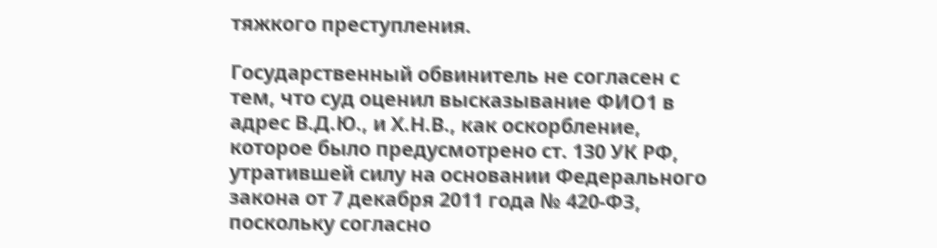тяжкого преступления.

Государственный обвинитель не согласен с тем, что суд оценил высказывание ФИО1 в адрес В.Д.Ю., и Х.Н.В., как оскорбление, которое было предусмотрено ст. 130 УК РФ, утратившей силу на основании Федерального закона от 7 декабря 2011 года № 420-ФЗ, поскольку согласно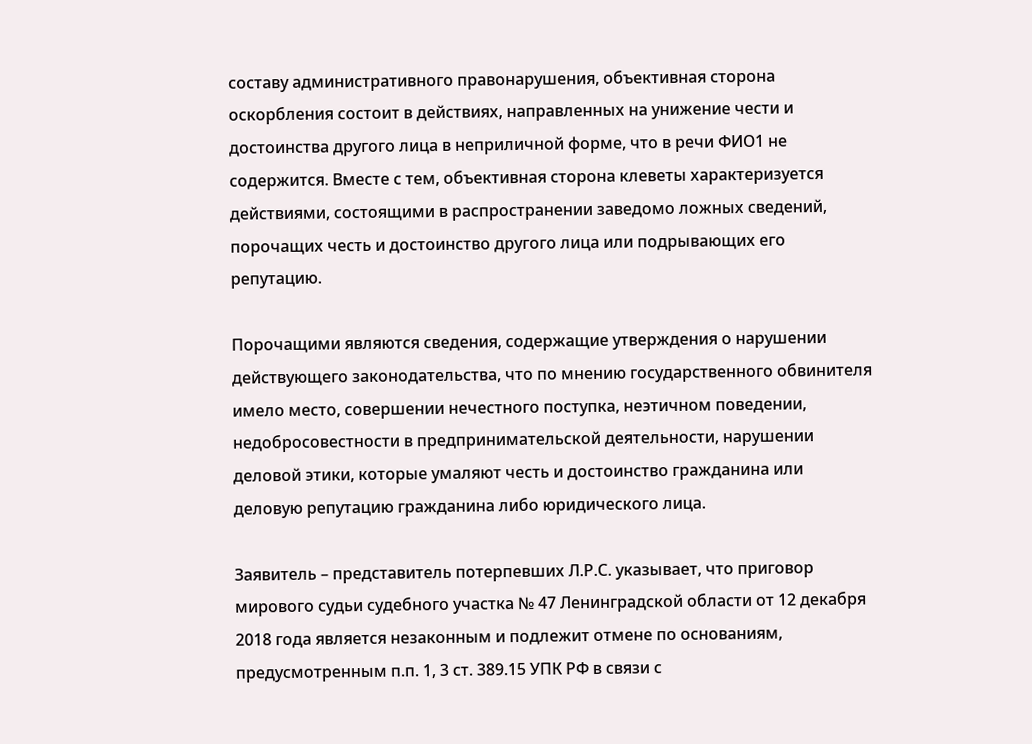составу административного правонарушения, объективная сторона оскорбления состоит в действиях, направленных на унижение чести и достоинства другого лица в неприличной форме, что в речи ФИО1 не содержится. Вместе с тем, объективная сторона клеветы характеризуется действиями, состоящими в распространении заведомо ложных сведений, порочащих честь и достоинство другого лица или подрывающих его репутацию.

Порочащими являются сведения, содержащие утверждения о нарушении действующего законодательства, что по мнению государственного обвинителя имело место, совершении нечестного поступка, неэтичном поведении, недобросовестности в предпринимательской деятельности, нарушении деловой этики, которые умаляют честь и достоинство гражданина или деловую репутацию гражданина либо юридического лица.

Заявитель – представитель потерпевших Л.Р.С. указывает, что приговор мирового судьи судебного участка № 47 Ленинградской области от 12 декабря 2018 года является незаконным и подлежит отмене по основаниям, предусмотренным п.п. 1, 3 ст. 389.15 УПК РФ в связи с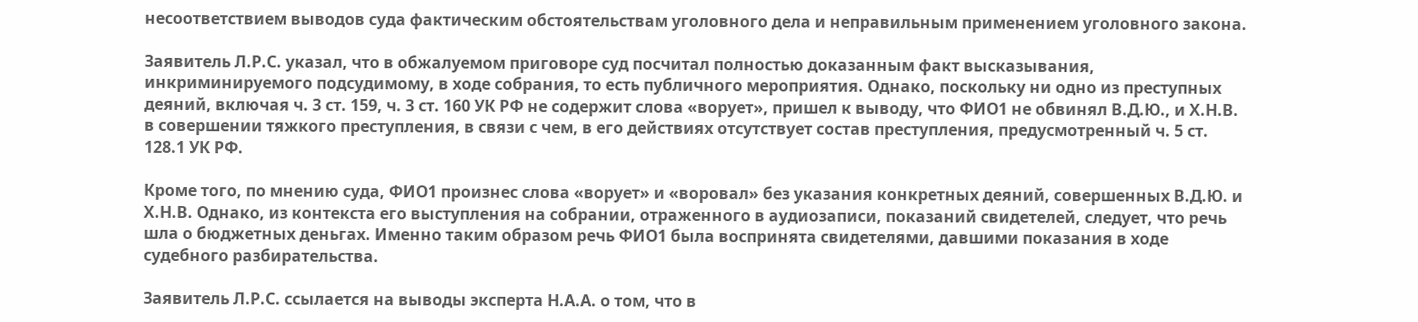несоответствием выводов суда фактическим обстоятельствам уголовного дела и неправильным применением уголовного закона.

Заявитель Л.Р.С. указал, что в обжалуемом приговоре суд посчитал полностью доказанным факт высказывания, инкриминируемого подсудимому, в ходе собрания, то есть публичного мероприятия. Однако, поскольку ни одно из преступных деяний, включая ч. 3 ст. 159, ч. 3 ст. 160 УК РФ не содержит слова «ворует», пришел к выводу, что ФИО1 не обвинял В.Д.Ю., и Х.Н.В. в совершении тяжкого преступления, в связи с чем, в его действиях отсутствует состав преступления, предусмотренный ч. 5 ст. 128.1 УК РФ.

Кроме того, по мнению суда, ФИО1 произнес слова «ворует» и «воровал» без указания конкретных деяний, совершенных В.Д.Ю. и Х.Н.В. Однако, из контекста его выступления на собрании, отраженного в аудиозаписи, показаний свидетелей, следует, что речь шла о бюджетных деньгах. Именно таким образом речь ФИО1 была воспринята свидетелями, давшими показания в ходе судебного разбирательства.

Заявитель Л.Р.С. ссылается на выводы эксперта Н.А.А. о том, что в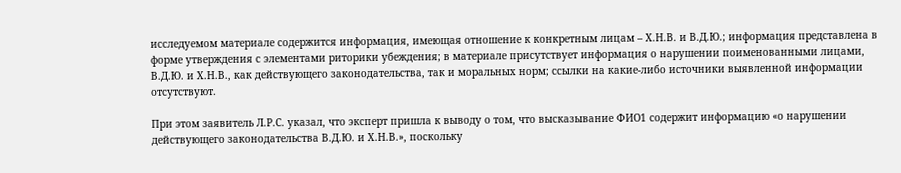исследуемом материале содержится информация, имеющая отношение к конкретным лицам – Х.Н.В. и В.Д.Ю.; информация представлена в форме утверждения с элементами риторики убеждения; в материале присутствует информация о нарушении поименованными лицами, В.Д.Ю. и Х.Н.В., как действующего законодательства, так и моральных норм; ссылки на какие-либо источники выявленной информации отсутствуют.

При этом заявитель Л.Р.С. указал, что эксперт пришла к выводу о том, что высказывание ФИО1 содержит информацию «о нарушении действующего законодательства В.Д.Ю. и Х.Н.В.», поскольку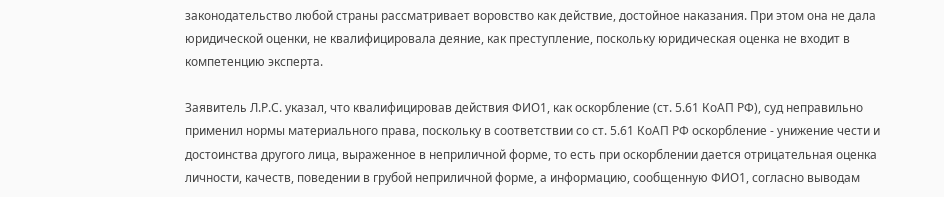законодательство любой страны рассматривает воровство как действие, достойное наказания. При этом она не дала юридической оценки, не квалифицировала деяние, как преступление, поскольку юридическая оценка не входит в компетенцию эксперта.

Заявитель Л.Р.С. указал, что квалифицировав действия ФИО1, как оскорбление (ст. 5.61 КоАП РФ), суд неправильно применил нормы материального права, поскольку в соответствии со ст. 5.61 КоАП РФ оскорбление - унижение чести и достоинства другого лица, выраженное в неприличной форме, то есть при оскорблении дается отрицательная оценка личности, качеств, поведении в грубой неприличной форме, а информацию, сообщенную ФИО1, согласно выводам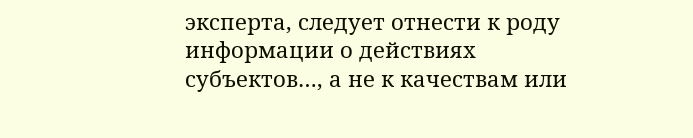эксперта, следует отнести к роду информации о действиях субъектов…, а не к качествам или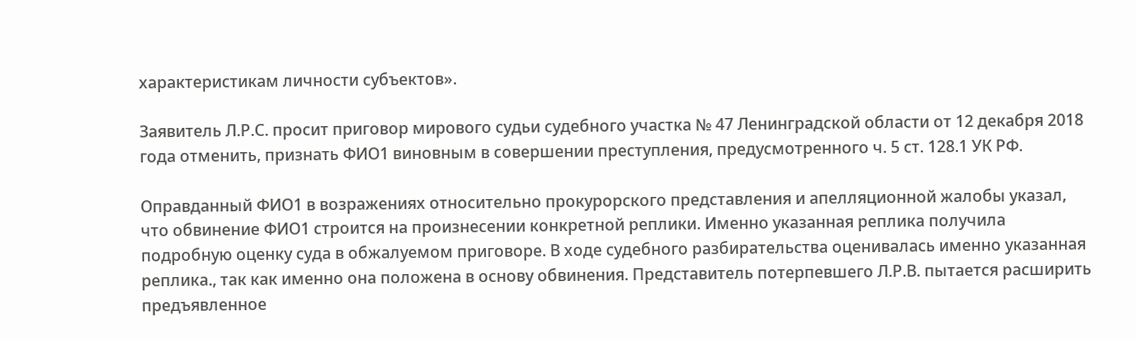характеристикам личности субъектов».

Заявитель Л.Р.С. просит приговор мирового судьи судебного участка № 47 Ленинградской области от 12 декабря 2018 года отменить, признать ФИО1 виновным в совершении преступления, предусмотренного ч. 5 ст. 128.1 УК РФ.

Оправданный ФИО1 в возражениях относительно прокурорского представления и апелляционной жалобы указал, что обвинение ФИО1 строится на произнесении конкретной реплики. Именно указанная реплика получила подробную оценку суда в обжалуемом приговоре. В ходе судебного разбирательства оценивалась именно указанная реплика., так как именно она положена в основу обвинения. Представитель потерпевшего Л.Р.В. пытается расширить предъявленное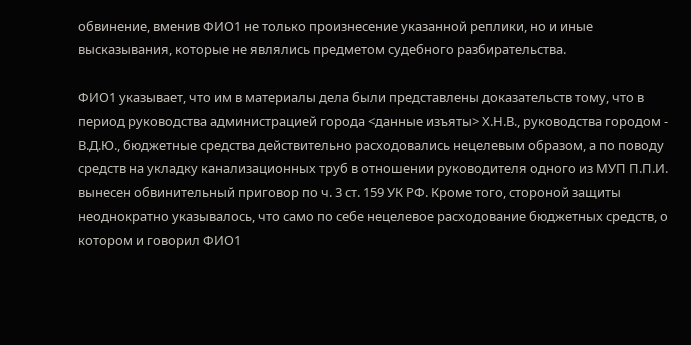обвинение, вменив ФИО1 не только произнесение указанной реплики, но и иные высказывания, которые не являлись предметом судебного разбирательства.

ФИО1 указывает, что им в материалы дела были представлены доказательств тому, что в период руководства администрацией города <данные изъяты> Х.Н.В., руководства городом - В.Д.Ю., бюджетные средства действительно расходовались нецелевым образом, а по поводу средств на укладку канализационных труб в отношении руководителя одного из МУП П.П.И. вынесен обвинительный приговор по ч. 3 ст. 159 УК РФ. Кроме того, стороной защиты неоднократно указывалось, что само по себе нецелевое расходование бюджетных средств, о котором и говорил ФИО1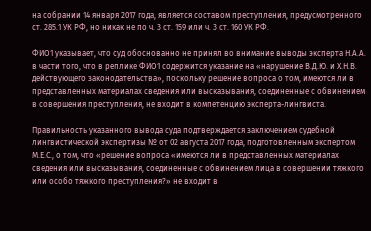на собрании 14 января 2017 года, является составом преступления, предусмотренного ст. 285.1 УК РФ, но никак не по ч. 3 ст. 159 или ч. 3 ст. 160 УК РФ.

ФИО1 указывает, что суд обоснованно не принял во внимание выводы эксперта Н.А.А. в части того, что в реплике ФИО1 содержится указание на «нарушение В.Д.Ю. и Х.Н.В. действующего законодательства», поскольку решение вопроса о том, имеются ли в представленных материалах сведения или высказывания, соединенные с обвинением в совершения преступления, не входит в компетенцию эксперта-лингвиста.

Правильность указанного вывода суда подтверждается заключением судебной лингвистической экспертизы № от 02 августа 2017 года, подготовленным экспертом М.Е.С., о том, что «решение вопроса «имеются ли в представленных материалах сведения или высказывания, соединенные с обвинением лица в совершении тяжкого или особо тяжкого преступления?» не входит в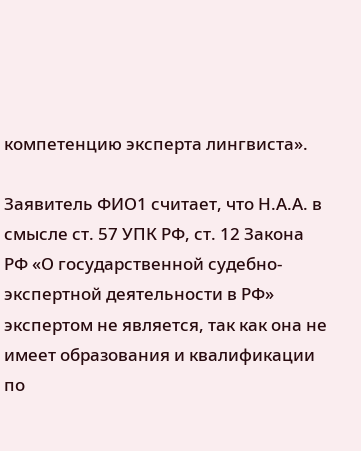компетенцию эксперта лингвиста».

Заявитель ФИО1 считает, что Н.А.А. в смысле ст. 57 УПК РФ, ст. 12 Закона РФ «О государственной судебно-экспертной деятельности в РФ» экспертом не является, так как она не имеет образования и квалификации по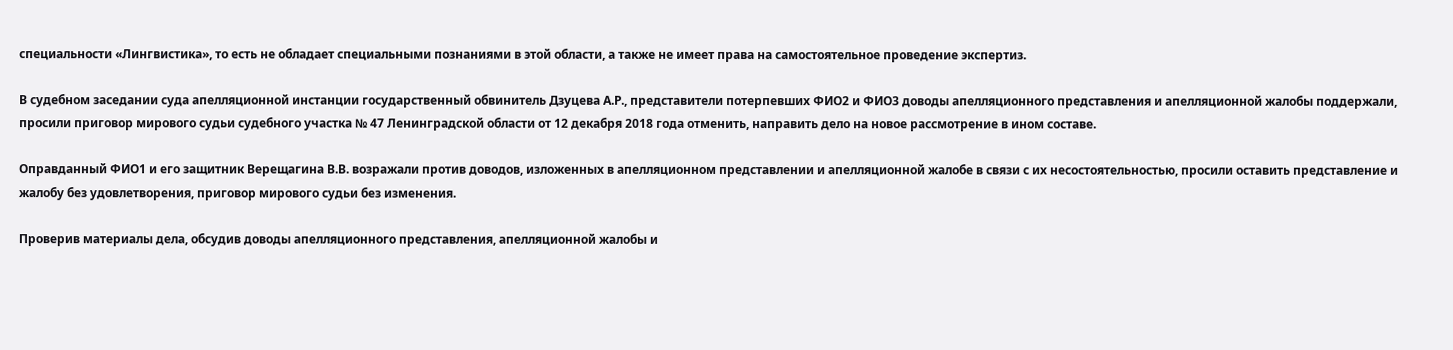специальности «Лингвистика», то есть не обладает специальными познаниями в этой области, а также не имеет права на самостоятельное проведение экспертиз.

В судебном заседании суда апелляционной инстанции государственный обвинитель Дзуцева А.Р., представители потерпевших ФИО2 и ФИО3 доводы апелляционного представления и апелляционной жалобы поддержали, просили приговор мирового судьи судебного участка № 47 Ленинградской области от 12 декабря 2018 года отменить, направить дело на новое рассмотрение в ином составе.

Оправданный ФИО1 и его защитник Верещагина В.В. возражали против доводов, изложенных в апелляционном представлении и апелляционной жалобе в связи с их несостоятельностью, просили оставить представление и жалобу без удовлетворения, приговор мирового судьи без изменения.

Проверив материалы дела, обсудив доводы апелляционного представления, апелляционной жалобы и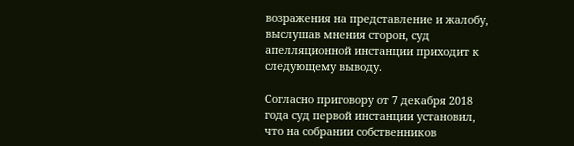возражения на представление и жалобу, выслушав мнения сторон, суд апелляционной инстанции приходит к следующему выводу.

Согласно приговору от 7 декабря 2018 года суд первой инстанции установил, что на собрании собственников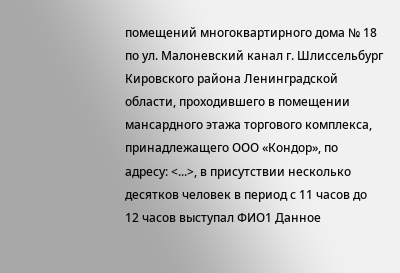помещений многоквартирного дома № 18 по ул. Малоневский канал г. Шлиссельбург Кировского района Ленинградской области, проходившего в помещении мансардного этажа торгового комплекса, принадлежащего ООО «Кондор», по адресу: <...>, в присутствии несколько десятков человек в период с 11 часов до 12 часов выступал ФИО1 Данное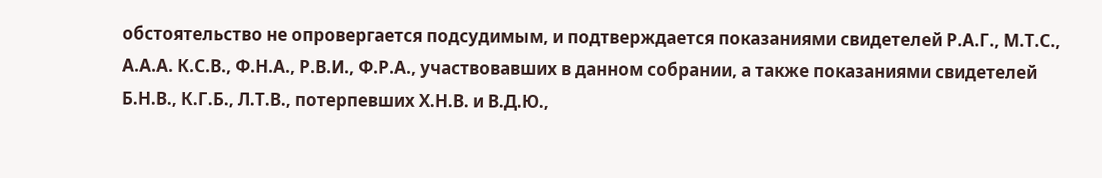обстоятельство не опровергается подсудимым, и подтверждается показаниями свидетелей Р.А.Г., М.Т.С., А.А.А. К.С.В., Ф.Н.А., Р.В.И., Ф.Р.А., участвовавших в данном собрании, а также показаниями свидетелей Б.Н.В., К.Г.Б., Л.Т.В., потерпевших Х.Н.В. и В.Д.Ю.,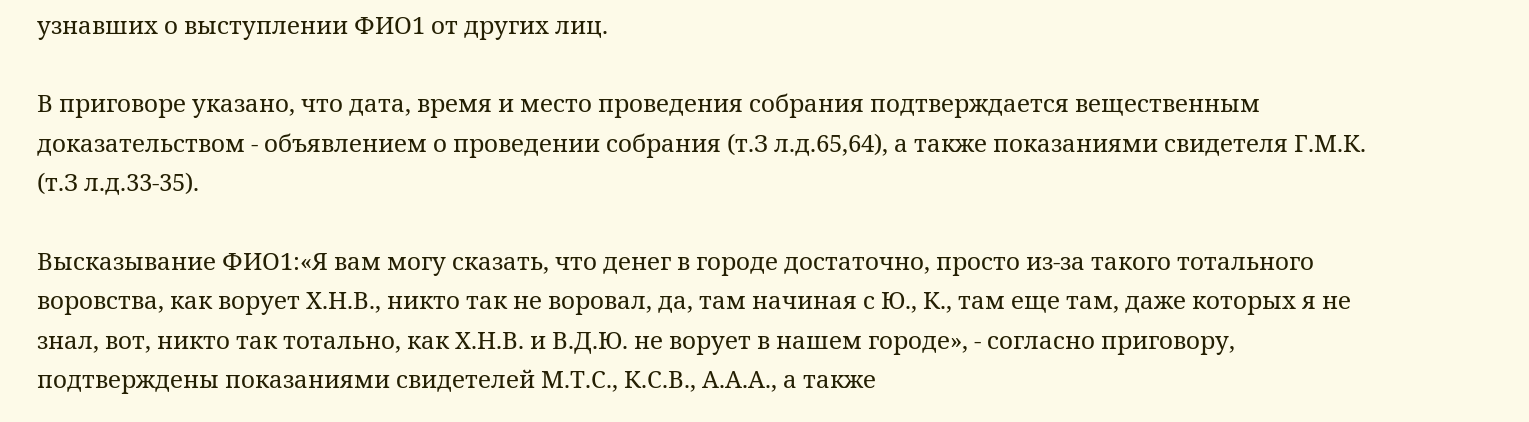узнавших о выступлении ФИО1 от других лиц.

В приговоре указано, что дата, время и место проведения собрания подтверждается вещественным доказательством - объявлением о проведении собрания (т.З л.д.65,64), а также показаниями свидетеля Г.М.К. (т.З л.д.33-35).

Высказывание ФИО1:«Я вам могу сказать, что денег в городе достаточно, просто из-за такого тотального воровства, как ворует Х.Н.В., никто так не воровал, да, там начиная с Ю., К., там еще там, даже которых я не знал, вот, никто так тотально, как Х.Н.В. и В.Д.Ю. не ворует в нашем городе», - согласно приговору, подтверждены показаниями свидетелей М.Т.С., К.С.В., А.А.А., а также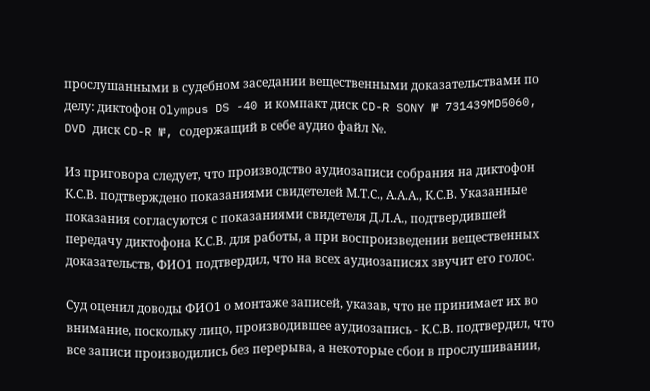прослушанными в судебном заседании вещественными доказательствами по делу: диктофон Olympus DS -40 и компакт диск CD-R SONY № 731439MD5060, DVD диск CD-R №, содержащий в себе аудио файл №.

Из приговора следует, что производство аудиозаписи собрания на диктофон К.С.В. подтверждено показаниями свидетелей М.Т.С., А.А.А., К.С.В. Указанные показания согласуются с показаниями свидетеля Д.Л.А., подтвердившей передачу диктофона К.С.В. для работы, а при воспроизведении вещественных доказательств, ФИО1 подтвердил, что на всех аудиозаписях звучит его голос.

Суд оценил доводы ФИО1 о монтаже записей, указав, что не принимает их во внимание, поскольку лицо, производившее аудиозапись - К.С.В. подтвердил, что все записи производились без перерыва, а некоторые сбои в прослушивании,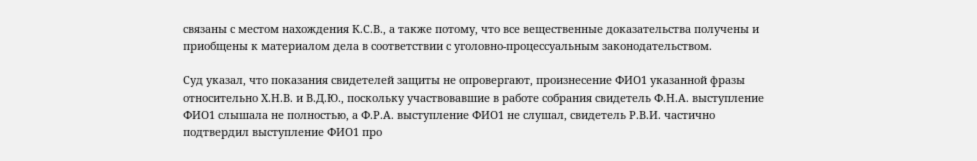связаны с местом нахождения К.С.В., а также потому, что все вещественные доказательства получены и приобщены к материалом дела в соответствии с уголовно-процессуальным законодательством.

Суд указал, что показания свидетелей защиты не опровергают, произнесение ФИО1 указанной фразы относительно Х.Н.В. и В.Д.Ю., поскольку участвовавшие в работе собрания свидетель Ф.Н.А. выступление ФИО1 слышала не полностью, а Ф.Р.А. выступление ФИО1 не слушал, свидетель Р.В.И. частично подтвердил выступление ФИО1 про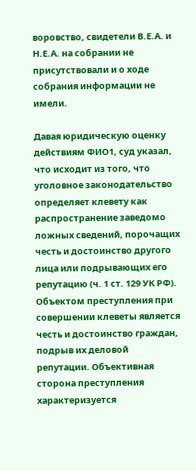воровство, свидетели В.Е.А. и Н.Е.А. на собрании не присутствовали и о ходе собрания информации не имели.

Давая юридическую оценку действиям ФИО1, суд указал, что исходит из того, что уголовное законодательство определяет клевету как распространение заведомо ложных сведений, порочащих честь и достоинство другого лица или подрывающих его репутацию (ч. 1 ст. 129 УК РФ). Объектом преступления при совершении клеветы является честь и достоинство граждан, подрыв их деловой репутации. Объективная сторона преступления характеризуется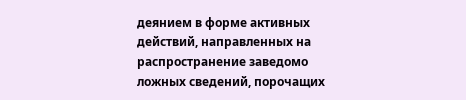деянием в форме активных действий, направленных на распространение заведомо ложных сведений, порочащих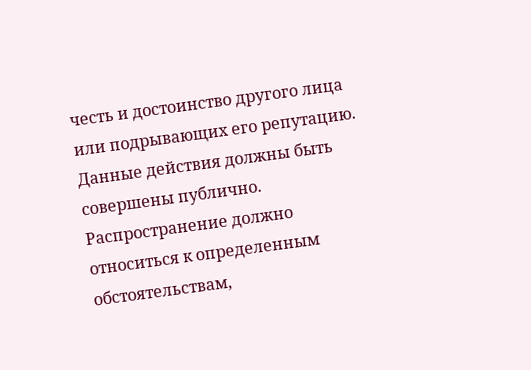честь и достоинство другого лица или подрывающих его репутацию. Данные действия должны быть совершены публично. Распространение должно относиться к определенным обстоятельствам,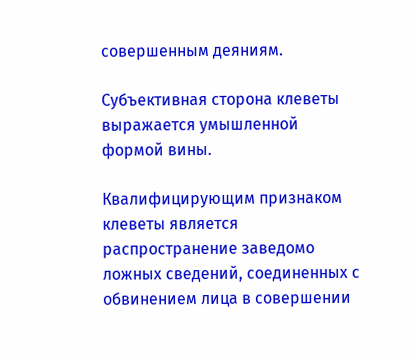совершенным деяниям.

Субъективная сторона клеветы выражается умышленной формой вины.

Квалифицирующим признаком клеветы является распространение заведомо ложных сведений, соединенных с обвинением лица в совершении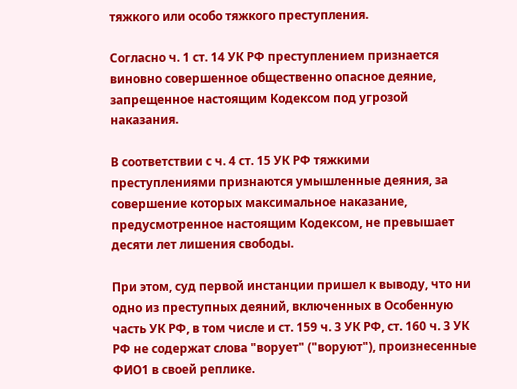тяжкого или особо тяжкого преступления.

Согласно ч. 1 ст. 14 УК РФ преступлением признается виновно совершенное общественно опасное деяние, запрещенное настоящим Кодексом под угрозой наказания.

В соответствии с ч. 4 ст. 15 УК РФ тяжкими преступлениями признаются умышленные деяния, за совершение которых максимальное наказание, предусмотренное настоящим Кодексом, не превышает десяти лет лишения свободы.

При этом, суд первой инстанции пришел к выводу, что ни одно из преступных деяний, включенных в Особенную часть УК РФ, в том числе и ст. 159 ч. 3 УК РФ, ст. 160 ч. 3 УК РФ не содержат слова "ворует" ("воруют"), произнесенные ФИО1 в своей реплике.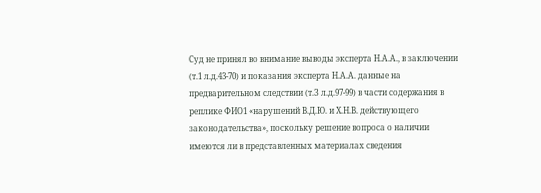Суд не принял во внимание выводы эксперта Н.А.А., в заключении (т.1 л.д.43-70) и показания эксперта Н.А.А. данные на предварительном следствии (т.З л.д.97-99) в части содержания в реплике ФИО1 «нарушений В.Д.Ю. и Х.Н.В. действующего законодательства», поскольку решение вопроса о наличии имеются ли в представленных материалах сведения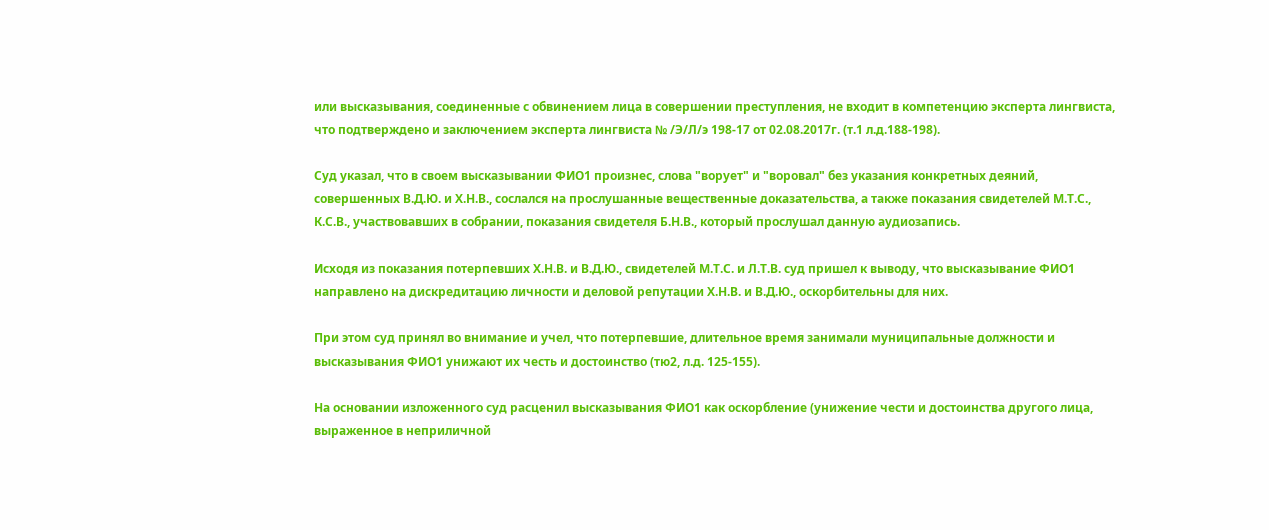или высказывания, соединенные с обвинением лица в совершении преступления, не входит в компетенцию эксперта лингвиста, что подтверждено и заключением эксперта лингвиста № /Э/Л/э 198-17 от 02.08.2017г. (т.1 л.д.188-198).

Суд указал, что в своем высказывании ФИО1 произнес, слова "ворует" и "воровал" без указания конкретных деяний, совершенных В.Д.Ю. и Х.Н.В., сослался на прослушанные вещественные доказательства, а также показания свидетелей М.Т.С., К.С.В., участвовавших в собрании, показания свидетеля Б.Н.В., который прослушал данную аудиозапись.

Исходя из показания потерпевших Х.Н.В. и В.Д.Ю., свидетелей М.Т.С. и Л.Т.В. суд пришел к выводу, что высказывание ФИО1 направлено на дискредитацию личности и деловой репутации Х.Н.В. и В.Д.Ю., оскорбительны для них.

При этом суд принял во внимание и учел, что потерпевшие, длительное время занимали муниципальные должности и высказывания ФИО1 унижают их честь и достоинство (тю2, л.д. 125-155).

На основании изложенного суд расценил высказывания ФИО1 как оскорбление (унижение чести и достоинства другого лица, выраженное в неприличной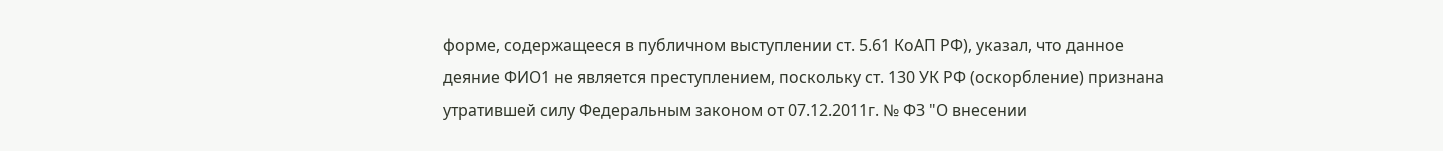форме, содержащееся в публичном выступлении ст. 5.61 КоАП РФ), указал, что данное деяние ФИО1 не является преступлением, поскольку ст. 130 УК РФ (оскорбление) признана утратившей силу Федеральным законом от 07.12.2011г. № ФЗ "О внесении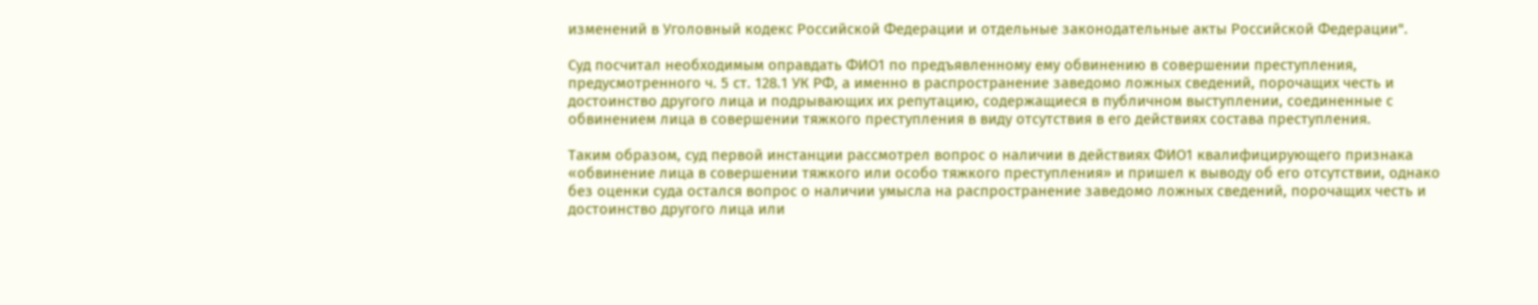изменений в Уголовный кодекс Российской Федерации и отдельные законодательные акты Российской Федерации".

Суд посчитал необходимым оправдать ФИО1 по предъявленному ему обвинению в совершении преступления, предусмотренного ч. 5 ст. 128.1 УК РФ, а именно в распространение заведомо ложных сведений, порочащих честь и достоинство другого лица и подрывающих их репутацию, содержащиеся в публичном выступлении, соединенные с обвинением лица в совершении тяжкого преступления в виду отсутствия в его действиях состава преступления.

Таким образом, суд первой инстанции рассмотрел вопрос о наличии в действиях ФИО1 квалифицирующего признака «обвинение лица в совершении тяжкого или особо тяжкого преступления» и пришел к выводу об его отсутствии, однако без оценки суда остался вопрос о наличии умысла на распространение заведомо ложных сведений, порочащих честь и достоинство другого лица или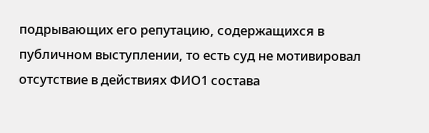подрывающих его репутацию, содержащихся в публичном выступлении, то есть суд не мотивировал отсутствие в действиях ФИО1 состава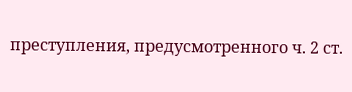преступления, предусмотренного ч. 2 ст.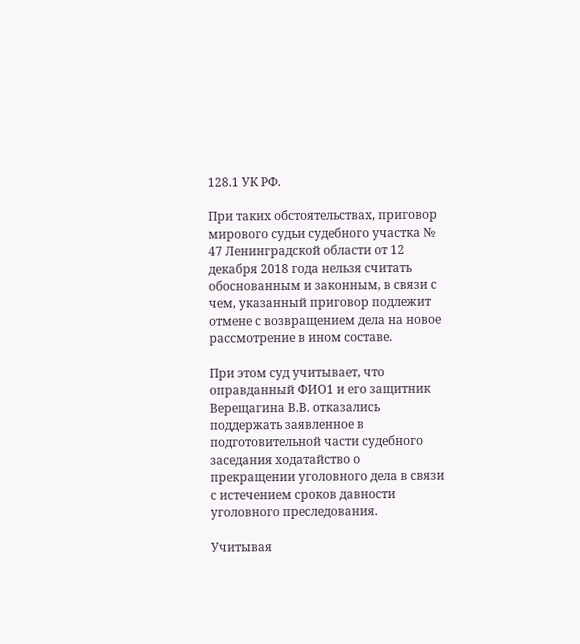128.1 УК РФ.

При таких обстоятельствах, приговор мирового судьи судебного участка № 47 Ленинградской области от 12 декабря 2018 года нельзя считать обоснованным и законным, в связи с чем, указанный приговор подлежит отмене с возвращением дела на новое рассмотрение в ином составе.

При этом суд учитывает, что оправданный ФИО1 и его защитник Верещагина В.В. отказались поддержать заявленное в подготовительной части судебного заседания ходатайство о прекращении уголовного дела в связи с истечением сроков давности уголовного преследования.

Учитывая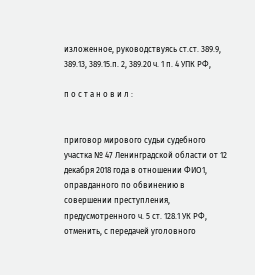изложенное, руководствуясь ст.ст. 389.9, 389.13, 389.15.п. 2, 389.20 ч. 1 п. 4 УПК РФ,

п о с т а н о в и л :


приговор мирового судьи судебного участка № 47 Ленинградской области от 12 декабря 2018 года в отношении ФИО1, оправданного по обвинению в совершении преступления, предусмотренного ч. 5 ст. 128.1 УК РФ, отменить, с передачей уголовного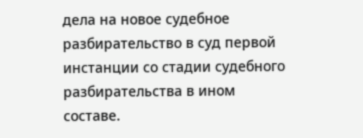дела на новое судебное разбирательство в суд первой инстанции со стадии судебного разбирательства в ином составе.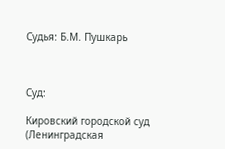Судья: Б.М. Пушкарь



Суд:

Кировский городской суд (Ленинградская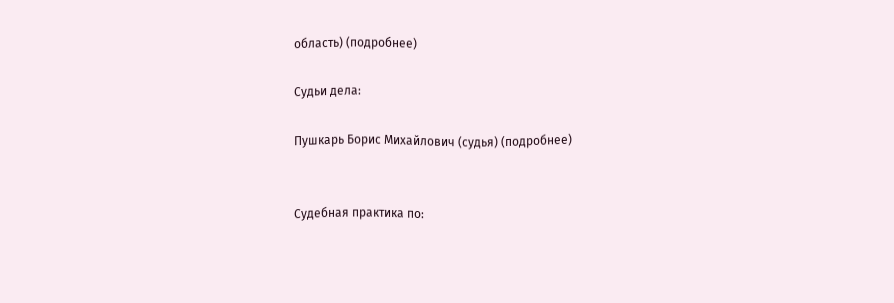область) (подробнее)

Судьи дела:

Пушкарь Борис Михайлович (судья) (подробнее)


Судебная практика по: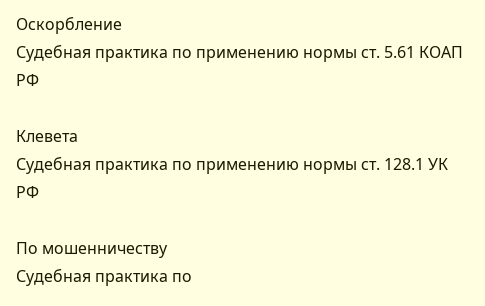Оскорбление
Судебная практика по применению нормы ст. 5.61 КОАП РФ

Клевета
Судебная практика по применению нормы ст. 128.1 УК РФ

По мошенничеству
Судебная практика по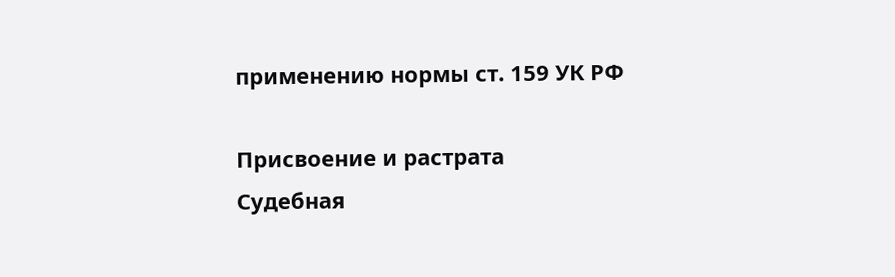применению нормы ст. 159 УК РФ

Присвоение и растрата
Судебная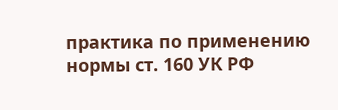практика по применению нормы ст. 160 УК РФ